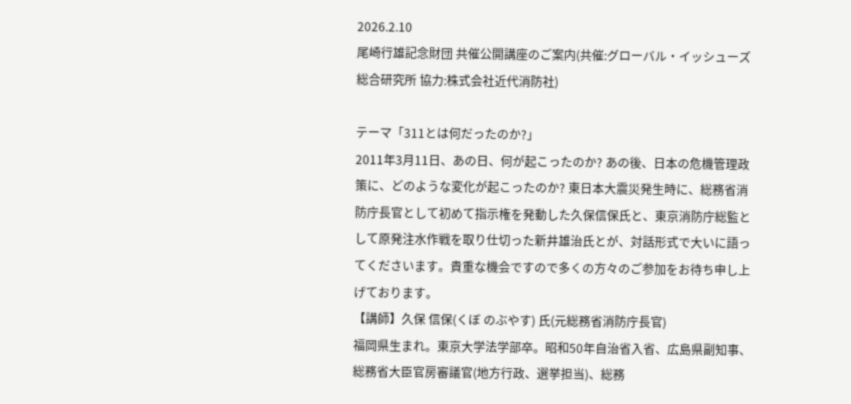2026.2.10
尾崎行雄記念財団 共催公開講座のご案内(共催:グローバル・イッシューズ総合研究所 協力:株式会社近代消防社)

テーマ「311とは何だったのか?」
2011年3月11日、あの日、何が起こったのか? あの後、日本の危機管理政策に、どのような変化が起こったのか? 東日本大震災発生時に、総務省消防庁長官として初めて指示権を発動した久保信保氏と、東京消防庁総監として原発注水作戦を取り仕切った新井雄治氏とが、対話形式で大いに語ってくださいます。貴重な機会ですので多くの方々のご参加をお待ち申し上げております。
【講師】久保 信保(くぼ のぶやす) 氏(元総務省消防庁長官)
福岡県生まれ。東京大学法学部卒。昭和50年自治省入省、広島県副知事、総務省大臣官房審議官(地方行政、選挙担当)、総務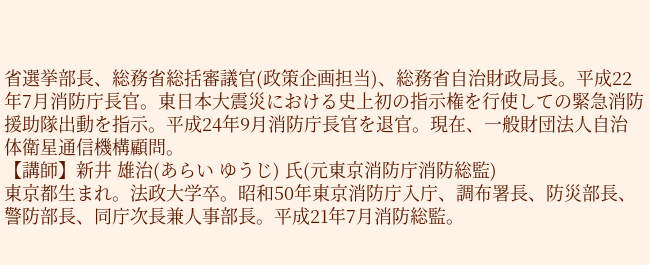省選挙部長、総務省総括審議官(政策企画担当)、総務省自治財政局長。平成22年7月消防庁長官。東日本大震災における史上初の指示権を行使しての緊急消防援助隊出動を指示。平成24年9月消防庁長官を退官。現在、一般財団法人自治体衛星通信機構顧問。
【講師】新井 雄治(あらい ゆうじ) 氏(元東京消防庁消防総監)
東京都生まれ。法政大学卒。昭和50年東京消防庁入庁、調布署長、防災部長、警防部長、同庁次長兼人事部長。平成21年7月消防総監。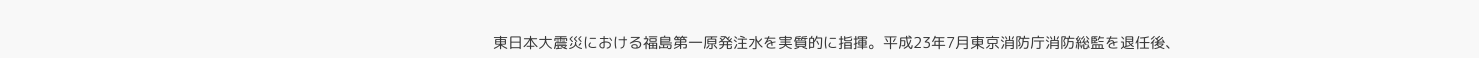東日本大震災における福島第一原発注水を実質的に指揮。平成23年7月東京消防庁消防総監を退任後、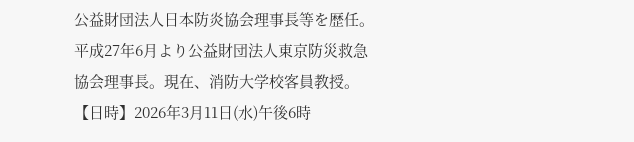公益財団法人日本防炎協会理事長等を歴任。平成27年6月より公益財団法人東京防災救急協会理事長。現在、消防大学校客員教授。
【日時】2026年3月11日(水)午後6時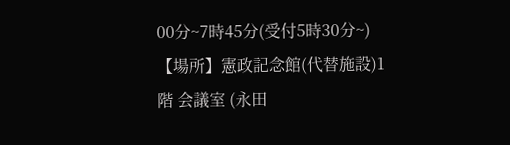00分~7時45分(受付5時30分~)
【場所】憲政記念館(代替施設)1階 会議室 (永田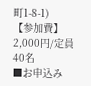町1-8-1)
【参加費】 2,000円/定員 40名
■お申込み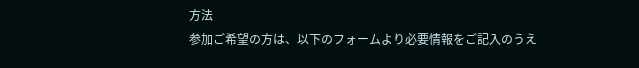方法
参加ご希望の方は、以下のフォームより必要情報をご記入のうえ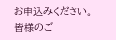お申込みください。
皆様のご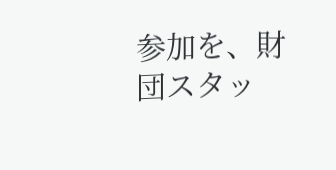参加を、財団スタッ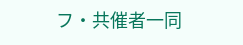フ・共催者一同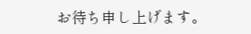お待ち申し上げます。